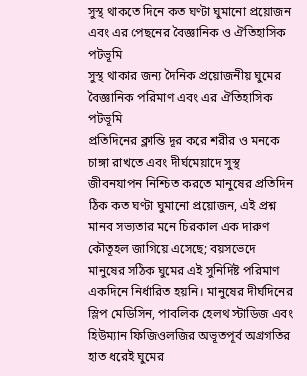সুস্থ থাকতে দিনে কত ঘণ্টা ঘুমানো প্রয়োজন এবং এর পেছনের বৈজ্ঞানিক ও ঐতিহাসিক পটভূমি
সুস্থ থাকার জন্য দৈনিক প্রয়োজনীয় ঘুমের বৈজ্ঞানিক পরিমাণ এবং এর ঐতিহাসিক পটভূমি
প্রতিদিনের ক্লান্তি দূর করে শরীর ও মনকে চাঙ্গা রাখতে এবং দীর্ঘমেয়াদে সুস্থ জীবনযাপন নিশ্চিত করতে মানুষের প্রতিদিন ঠিক কত ঘণ্টা ঘুমানো প্রয়োজন, এই প্রশ্ন মানব সভ্যতার মনে চিরকাল এক দারুণ কৌতূহল জাগিয়ে এসেছে; বয়সভেদে মানুষের সঠিক ঘুমের এই সুনির্দিষ্ট পরিমাণ একদিনে নির্ধারিত হয়নি। মানুষের দীর্ঘদিনের স্লিপ মেডিসিন, পাবলিক হেলথ স্টাডিজ এবং হিউম্যান ফিজিওলজির অভূতপূর্ব অগ্রগতির হাত ধরেই ঘুমের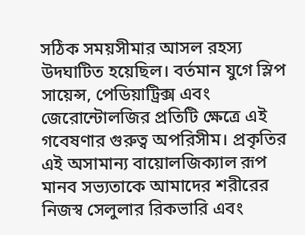সঠিক সময়সীমার আসল রহস্য উদঘাটিত হয়েছিল। বর্তমান যুগে স্লিপ সায়েন্স, পেডিয়াট্রিক্স এবং জেরোন্টোলজির প্রতিটি ক্ষেত্রে এই গবেষণার গুরুত্ব অপরিসীম। প্রকৃতির এই অসামান্য বায়োলজিক্যাল রূপ মানব সভ্যতাকে আমাদের শরীরের নিজস্ব সেলুলার রিকভারি এবং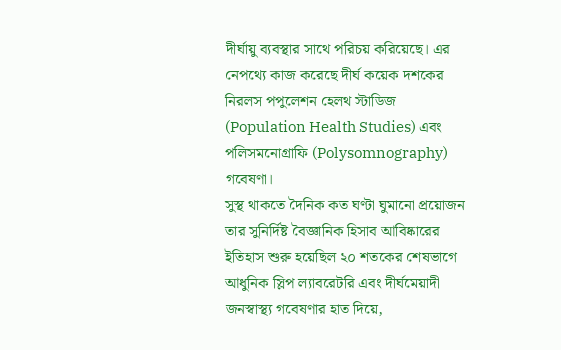দীর্ঘায়ু ব্যবস্থার সাথে পরিচয় করিয়েছে। এর নেপথ্যে কাজ করেছে দীর্ঘ কয়েক দশকের নিরলস পপুলেশন হেলথ স্টাডিজ (Population Health Studies) এবং পলিসমনোগ্রাফি (Polysomnography) গবেষণা।
সুস্থ থাকতে দৈনিক কত ঘণ্টা ঘুমানো প্রয়োজন তার সুনির্দিষ্ট বৈজ্ঞানিক হিসাব আবিষ্কারের ইতিহাস শুরু হয়েছিল ২০ শতকের শেষভাগে আধুনিক স্লিপ ল্যাবরেটরি এবং দীর্ঘমেয়াদী জনস্বাস্থ্য গবেষণার হাত দিয়ে,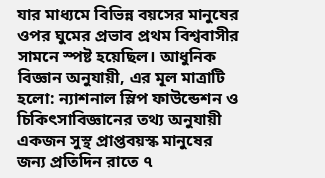যার মাধ্যমে বিভিন্ন বয়সের মানুষের ওপর ঘুমের প্রভাব প্রথম বিশ্ববাসীর সামনে স্পষ্ট হয়েছিল। আধুনিক বিজ্ঞান অনুযায়ী, এর মূল মাত্রাটি হলো: ন্যাশনাল স্লিপ ফাউন্ডেশন ও চিকিৎসাবিজ্ঞানের তথ্য অনুযায়ী একজন সুস্থ প্রাপ্তবয়স্ক মানুষের জন্য প্রতিদিন রাতে ৭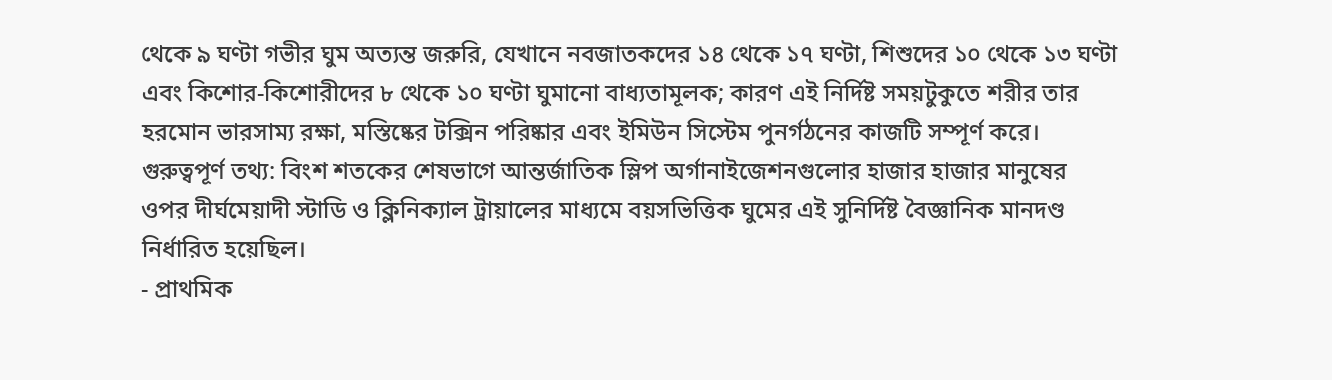থেকে ৯ ঘণ্টা গভীর ঘুম অত্যন্ত জরুরি, যেখানে নবজাতকদের ১৪ থেকে ১৭ ঘণ্টা, শিশুদের ১০ থেকে ১৩ ঘণ্টা এবং কিশোর-কিশোরীদের ৮ থেকে ১০ ঘণ্টা ঘুমানো বাধ্যতামূলক; কারণ এই নির্দিষ্ট সময়টুকুতে শরীর তার হরমোন ভারসাম্য রক্ষা, মস্তিষ্কের টক্সিন পরিষ্কার এবং ইমিউন সিস্টেম পুনর্গঠনের কাজটি সম্পূর্ণ করে।
গুরুত্বপূর্ণ তথ্য: বিংশ শতকের শেষভাগে আন্তর্জাতিক স্লিপ অর্গানাইজেশনগুলোর হাজার হাজার মানুষের ওপর দীর্ঘমেয়াদী স্টাডি ও ক্লিনিক্যাল ট্রায়ালের মাধ্যমে বয়সভিত্তিক ঘুমের এই সুনির্দিষ্ট বৈজ্ঞানিক মানদণ্ড নির্ধারিত হয়েছিল।
- প্রাথমিক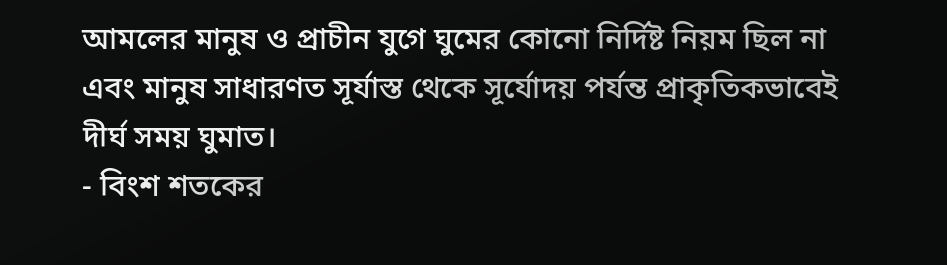আমলের মানুষ ও প্রাচীন যুগে ঘুমের কোনো নির্দিষ্ট নিয়ম ছিল না এবং মানুষ সাধারণত সূর্যাস্ত থেকে সূর্যোদয় পর্যন্ত প্রাকৃতিকভাবেই দীর্ঘ সময় ঘুমাত।
- বিংশ শতকের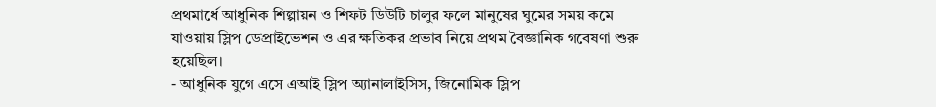প্রথমার্ধে আধুনিক শিল্পায়ন ও শিফট ডিউটি চালুর ফলে মানুষের ঘুমের সময় কমে যাওয়ায় স্লিপ ডেপ্রাইভেশন ও এর ক্ষতিকর প্রভাব নিয়ে প্রথম বৈজ্ঞানিক গবেষণা শুরু হয়েছিল।
- আধুনিক যুগে এসে এআই স্লিপ অ্যানালাইসিস, জিনোমিক স্লিপ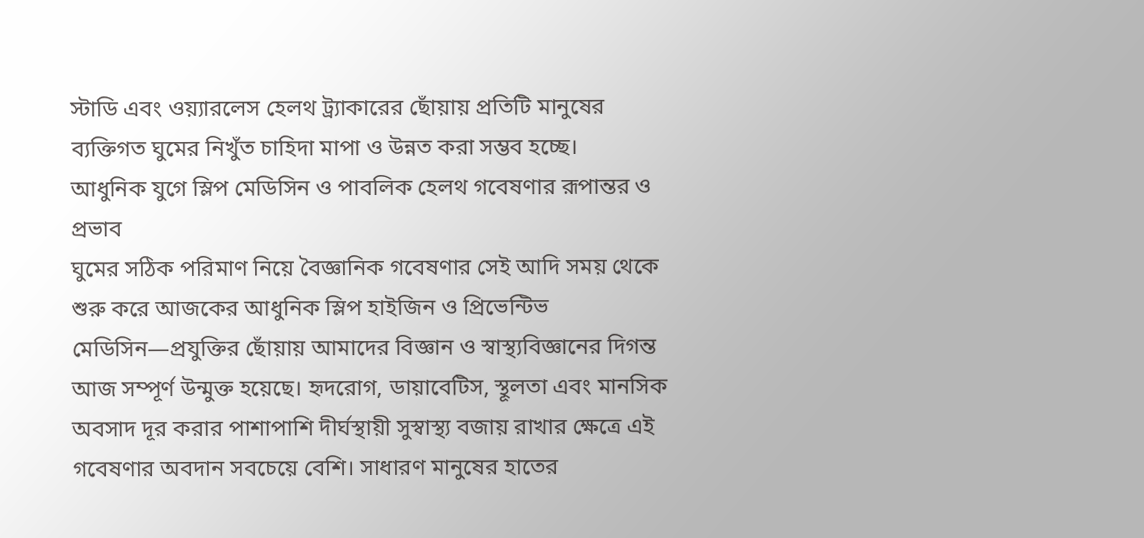স্টাডি এবং ওয়্যারলেস হেলথ ট্র্যাকারের ছোঁয়ায় প্রতিটি মানুষের ব্যক্তিগত ঘুমের নিখুঁত চাহিদা মাপা ও উন্নত করা সম্ভব হচ্ছে।
আধুনিক যুগে স্লিপ মেডিসিন ও পাবলিক হেলথ গবেষণার রূপান্তর ও প্রভাব
ঘুমের সঠিক পরিমাণ নিয়ে বৈজ্ঞানিক গবেষণার সেই আদি সময় থেকে শুরু করে আজকের আধুনিক স্লিপ হাইজিন ও প্রিভেন্টিভ মেডিসিন—প্রযুক্তির ছোঁয়ায় আমাদের বিজ্ঞান ও স্বাস্থ্যবিজ্ঞানের দিগন্ত আজ সম্পূর্ণ উন্মুক্ত হয়েছে। হৃদরোগ, ডায়াবেটিস, স্থূলতা এবং মানসিক অবসাদ দূর করার পাশাপাশি দীর্ঘস্থায়ী সুস্বাস্থ্য বজায় রাখার ক্ষেত্রে এই গবেষণার অবদান সবচেয়ে বেশি। সাধারণ মানুষের হাতের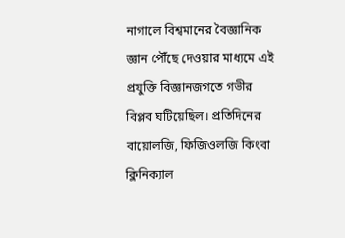নাগালে বিশ্বমানের বৈজ্ঞানিক জ্ঞান পৌঁছে দেওয়ার মাধ্যমে এই প্রযুক্তি বিজ্ঞানজগতে গভীর বিপ্লব ঘটিয়েছিল। প্রতিদিনের বায়োলজি, ফিজিওলজি কিংবা ক্লিনিক্যাল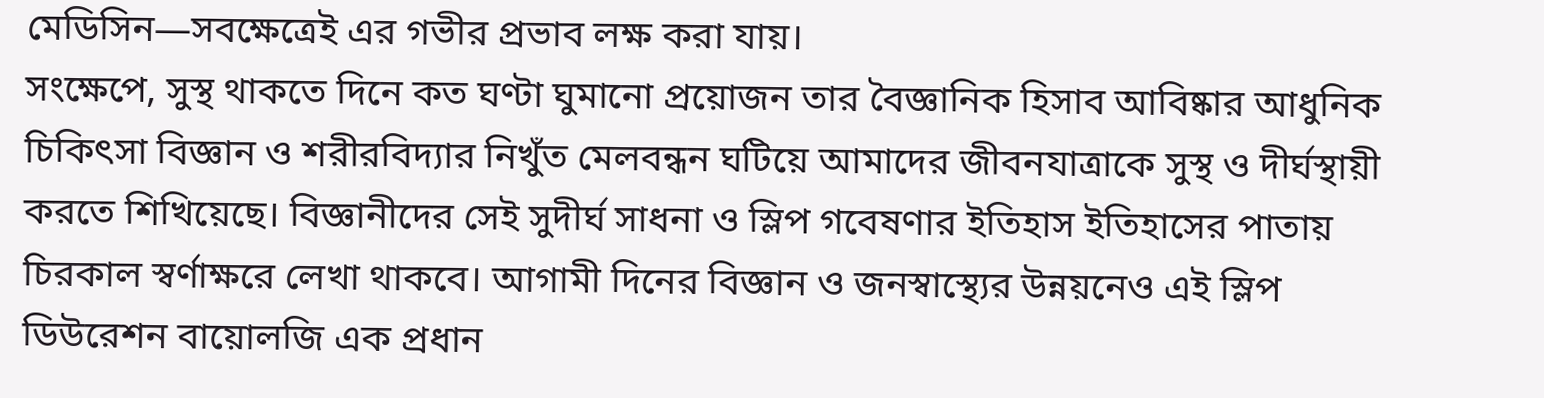মেডিসিন—সবক্ষেত্রেই এর গভীর প্রভাব লক্ষ করা যায়।
সংক্ষেপে, সুস্থ থাকতে দিনে কত ঘণ্টা ঘুমানো প্রয়োজন তার বৈজ্ঞানিক হিসাব আবিষ্কার আধুনিক চিকিৎসা বিজ্ঞান ও শরীরবিদ্যার নিখুঁত মেলবন্ধন ঘটিয়ে আমাদের জীবনযাত্রাকে সুস্থ ও দীর্ঘস্থায়ী করতে শিখিয়েছে। বিজ্ঞানীদের সেই সুদীর্ঘ সাধনা ও স্লিপ গবেষণার ইতিহাস ইতিহাসের পাতায় চিরকাল স্বর্ণাক্ষরে লেখা থাকবে। আগামী দিনের বিজ্ঞান ও জনস্বাস্থ্যের উন্নয়নেও এই স্লিপ ডিউরেশন বায়োলজি এক প্রধান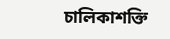চালিকাশক্তি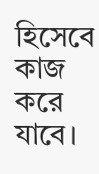হিসেবে কাজ করে যাবে।